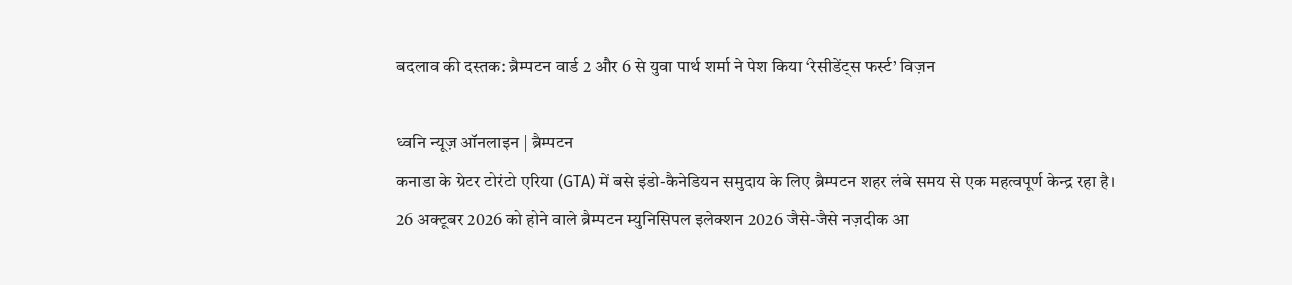बदलाव की दस्तक: ब्रैम्पटन वार्ड 2 और 6 से युवा पार्थ शर्मा ने पेश किया ‘रेसीडेंट्स फर्स्ट’ विज़न

ध्वनि न्यूज़ ऑनलाइन | ब्रैम्पटन
कनाडा के ग्रेटर टोरंटो एरिया (GTA) में बसे इंडो-कैनेडियन समुदाय के लिए ब्रैम्पटन शहर लंबे समय से एक महत्वपूर्ण केन्द्र रहा है। 26 अक्टूबर 2026 को होने वाले ब्रैम्पटन म्युनिसिपल इलेक्शन 2026 जैसे-जैसे नज़दीक आ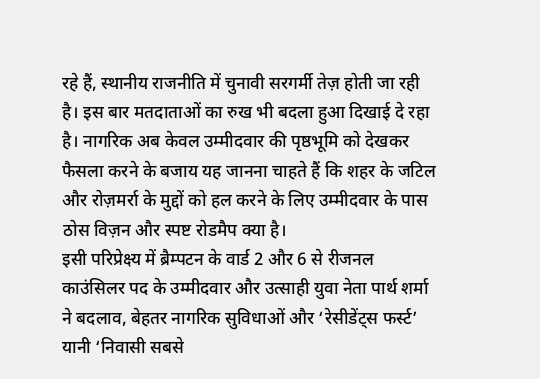रहे हैं, स्थानीय राजनीति में चुनावी सरगर्मी तेज़ होती जा रही है। इस बार मतदाताओं का रुख भी बदला हुआ दिखाई दे रहा है। नागरिक अब केवल उम्मीदवार की पृष्ठभूमि को देखकर फैसला करने के बजाय यह जानना चाहते हैं कि शहर के जटिल और रोज़मर्रा के मुद्दों को हल करने के लिए उम्मीदवार के पास ठोस विज़न और स्पष्ट रोडमैप क्या है।
इसी परिप्रेक्ष्य में ब्रैम्पटन के वार्ड 2 और 6 से रीजनल काउंसिलर पद के उम्मीदवार और उत्साही युवा नेता पार्थ शर्मा ने बदलाव, बेहतर नागरिक सुविधाओं और ‘रेसीडेंट्स फर्स्ट’ यानी ‘निवासी सबसे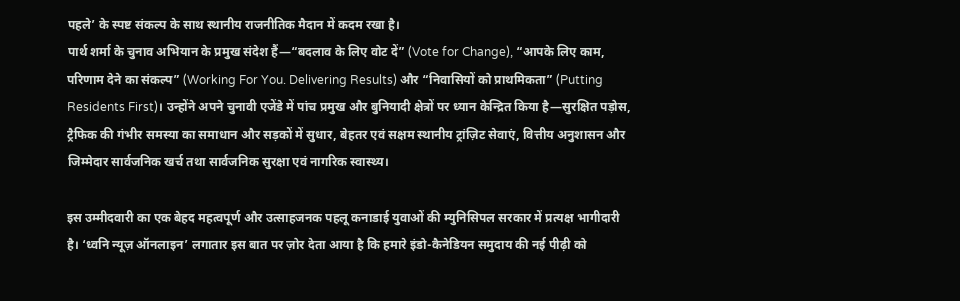पहले’ के स्पष्ट संकल्प के साथ स्थानीय राजनीतिक मैदान में कदम रखा है।
पार्थ शर्मा के चुनाव अभियान के प्रमुख संदेश हैं—“बदलाव के लिए वोट दें” (Vote for Change), “आपके लिए काम, परिणाम देने का संकल्प” (Working For You. Delivering Results) और “निवासियों को प्राथमिकता” (Putting Residents First)। उन्होंने अपने चुनावी एजेंडे में पांच प्रमुख और बुनियादी क्षेत्रों पर ध्यान केन्द्रित किया है—सुरक्षित पड़ोस, ट्रैफिक की गंभीर समस्या का समाधान और सड़कों में सुधार, बेहतर एवं सक्षम स्थानीय ट्रांज़िट सेवाएं, वित्तीय अनुशासन और जिम्मेदार सार्वजनिक खर्च तथा सार्वजनिक सुरक्षा एवं नागरिक स्वास्थ्य।

इस उम्मीदवारी का एक बेहद महत्वपूर्ण और उत्साहजनक पहलू कनाडाई युवाओं की म्युनिसिपल सरकार में प्रत्यक्ष भागीदारी है। ‘ध्वनि न्यूज़ ऑनलाइन’ लगातार इस बात पर ज़ोर देता आया है कि हमारे इंडो-कैनेडियन समुदाय की नई पीढ़ी को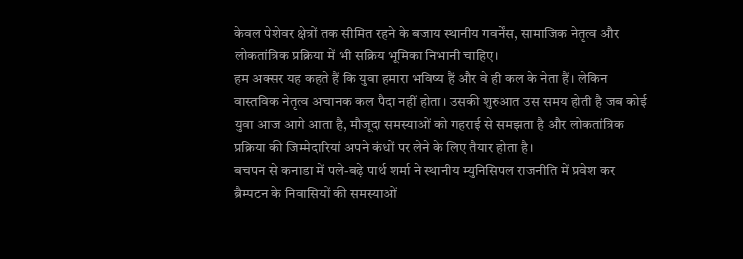केवल पेशेवर क्षेत्रों तक सीमित रहने के बजाय स्थानीय गवर्नेंस, सामाजिक नेतृत्व और लोकतांत्रिक प्रक्रिया में भी सक्रिय भूमिका निभानी चाहिए।
हम अक्सर यह कहते हैं कि युवा हमारा भविष्य हैं और वे ही कल के नेता हैं। लेकिन वास्तविक नेतृत्व अचानक कल पैदा नहीं होता। उसकी शुरुआत उस समय होती है जब कोई युवा आज आगे आता है, मौजूदा समस्याओं को गहराई से समझता है और लोकतांत्रिक प्रक्रिया की जिम्मेदारियां अपने कंधों पर लेने के लिए तैयार होता है।
बचपन से कनाडा में पले-बढ़े पार्थ शर्मा ने स्थानीय म्युनिसिपल राजनीति में प्रवेश कर ब्रैम्पटन के निवासियों की समस्याओं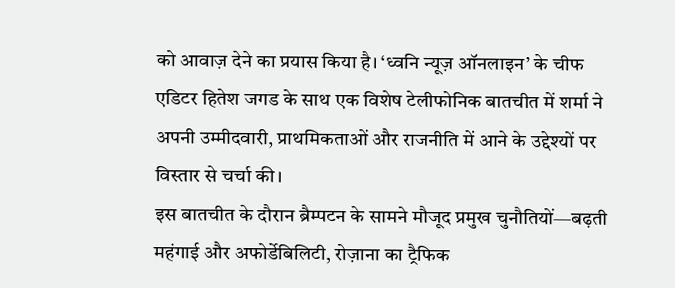को आवाज़ देने का प्रयास किया है। ‘ध्वनि न्यूज़ ऑनलाइन’ के चीफ एडिटर हितेश जगड के साथ एक विशेष टेलीफोनिक बातचीत में शर्मा ने अपनी उम्मीदवारी, प्राथमिकताओं और राजनीति में आने के उद्देश्यों पर विस्तार से चर्चा की।
इस बातचीत के दौरान ब्रैम्पटन के सामने मौजूद प्रमुख चुनौतियों—बढ़ती महंगाई और अफोर्डेबिलिटी, रोज़ाना का ट्रैफिक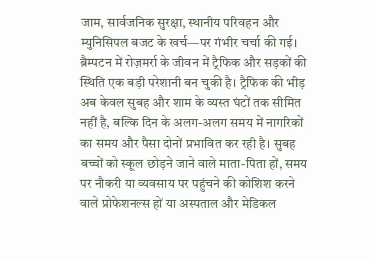जाम, सार्वजनिक सुरक्षा, स्थानीय परिवहन और म्युनिसिपल बजट के खर्च—पर गंभीर चर्चा की गई।
ब्रैम्पटन में रोज़मर्रा के जीवन में ट्रैफिक और सड़कों की स्थिति एक बड़ी परेशानी बन चुकी है। ट्रैफिक की भीड़ अब केवल सुबह और शाम के व्यस्त घंटों तक सीमित नहीं है, बल्कि दिन के अलग-अलग समय में नागरिकों का समय और पैसा दोनों प्रभावित कर रही है। सुबह बच्चों को स्कूल छोड़ने जाने वाले माता-पिता हों, समय पर नौकरी या व्यवसाय पर पहुंचने की कोशिश करने वाले प्रोफेशनल्स हों या अस्पताल और मेडिकल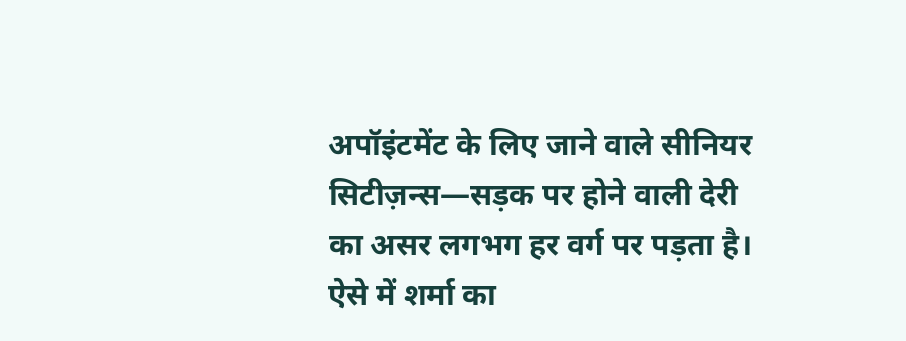अपॉइंटमेंट के लिए जाने वाले सीनियर सिटीज़न्स—सड़क पर होने वाली देरी का असर लगभग हर वर्ग पर पड़ता है।
ऐसे में शर्मा का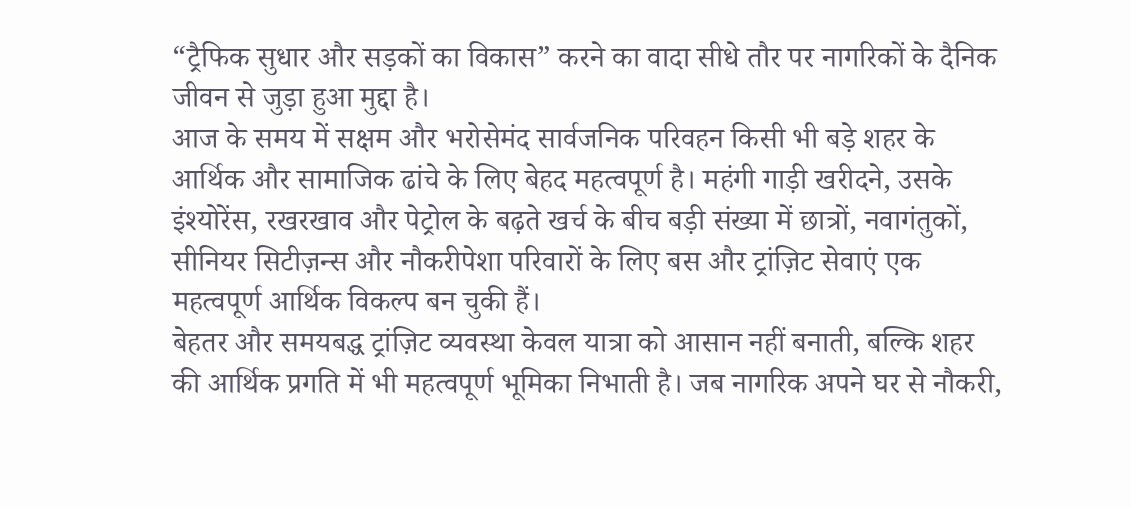“ट्रैफिक सुधार और सड़कों का विकास” करने का वादा सीधे तौर पर नागरिकों के दैनिक जीवन से जुड़ा हुआ मुद्दा है।
आज के समय में सक्षम और भरोसेमंद सार्वजनिक परिवहन किसी भी बड़े शहर के आर्थिक और सामाजिक ढांचे के लिए बेहद महत्वपूर्ण है। महंगी गाड़ी खरीदने, उसके इंश्योरेंस, रखरखाव और पेट्रोल के बढ़ते खर्च के बीच बड़ी संख्या में छात्रों, नवागंतुकों, सीनियर सिटीज़न्स और नौकरीपेशा परिवारों के लिए बस और ट्रांज़िट सेवाएं एक महत्वपूर्ण आर्थिक विकल्प बन चुकी हैं।
बेहतर और समयबद्ध ट्रांज़िट व्यवस्था केवल यात्रा को आसान नहीं बनाती, बल्कि शहर की आर्थिक प्रगति में भी महत्वपूर्ण भूमिका निभाती है। जब नागरिक अपने घर से नौकरी,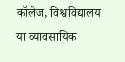कॉलेज, विश्वविद्यालय या व्यावसायिक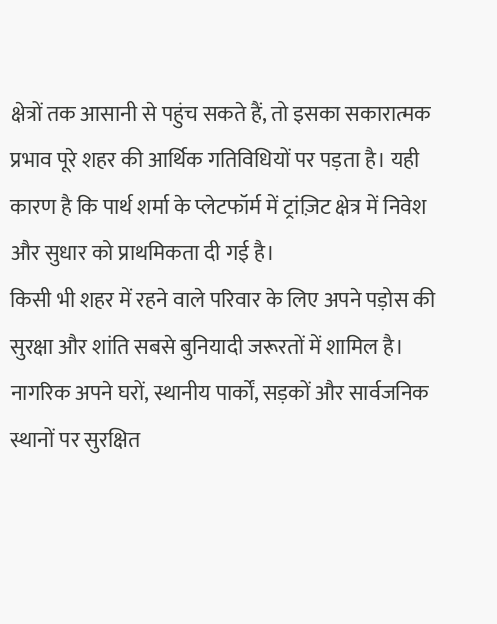क्षेत्रों तक आसानी से पहुंच सकते हैं, तो इसका सकारात्मक प्रभाव पूरे शहर की आर्थिक गतिविधियों पर पड़ता है। यही कारण है कि पार्थ शर्मा के प्लेटफॉर्म में ट्रांज़िट क्षेत्र में निवेश और सुधार को प्राथमिकता दी गई है।
किसी भी शहर में रहने वाले परिवार के लिए अपने पड़ोस की सुरक्षा और शांति सबसे बुनियादी जरूरतों में शामिल है। नागरिक अपने घरों, स्थानीय पार्कों, सड़कों और सार्वजनिक स्थानों पर सुरक्षित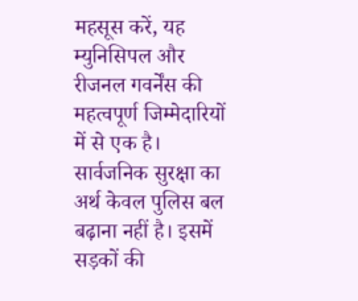महसूस करें, यह म्युनिसिपल और रीजनल गवर्नेंस की महत्वपूर्ण जिम्मेदारियों में से एक है।
सार्वजनिक सुरक्षा का अर्थ केवल पुलिस बल बढ़ाना नहीं है। इसमें सड़कों की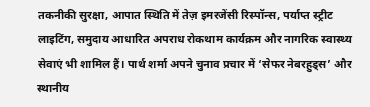तकनीकी सुरक्षा, आपात स्थिति में तेज़ इमरजेंसी रिस्पॉन्स, पर्याप्त स्ट्रीट लाइटिंग, समुदाय आधारित अपराध रोकथाम कार्यक्रम और नागरिक स्वास्थ्य सेवाएं भी शामिल हैं। पार्थ शर्मा अपने चुनाव प्रचार में ‘सेफर नेबरहुड्स’ और स्थानीय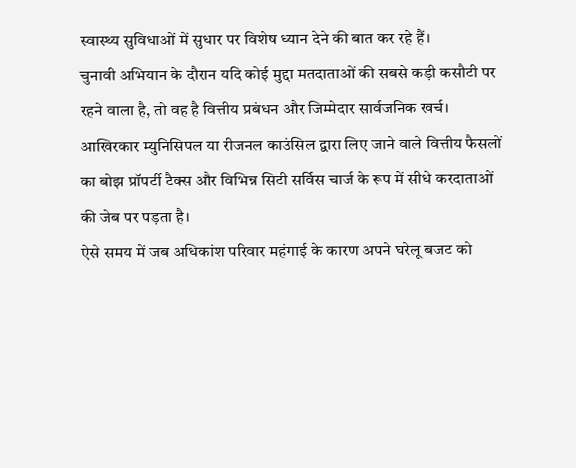स्वास्थ्य सुविधाओं में सुधार पर विशेष ध्यान देने की बात कर रहे हैं।
चुनावी अभियान के दौरान यदि कोई मुद्दा मतदाताओं की सबसे कड़ी कसौटी पर रहने वाला है, तो वह है वित्तीय प्रबंधन और जिम्मेदार सार्वजनिक खर्च। आखिरकार म्युनिसिपल या रीजनल काउंसिल द्वारा लिए जाने वाले वित्तीय फैसलों का बोझ प्रॉपर्टी टैक्स और विभिन्न सिटी सर्विस चार्ज के रूप में सीधे करदाताओं की जेब पर पड़ता है।
ऐसे समय में जब अधिकांश परिवार महंगाई के कारण अपने घरेलू बजट को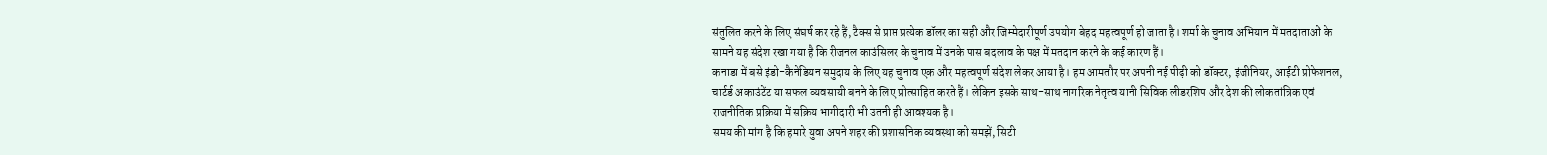संतुलित करने के लिए संघर्ष कर रहे हैं, टैक्स से प्राप्त प्रत्येक डॉलर का सही और जिम्मेदारीपूर्ण उपयोग बेहद महत्वपूर्ण हो जाता है। शर्मा के चुनाव अभियान में मतदाताओं के सामने यह संदेश रखा गया है कि रीजनल काउंसिलर के चुनाव में उनके पास बदलाव के पक्ष में मतदान करने के कई कारण हैं।
कनाडा में बसे इंडो-कैनेडियन समुदाय के लिए यह चुनाव एक और महत्वपूर्ण संदेश लेकर आया है। हम आमतौर पर अपनी नई पीढ़ी को डॉक्टर, इंजीनियर, आईटी प्रोफेशनल, चार्टर्ड अकाउंटेंट या सफल व्यवसायी बनने के लिए प्रोत्साहित करते हैं। लेकिन इसके साथ-साथ नागरिक नेतृत्व यानी सिविक लीडरशिप और देश की लोकतांत्रिक एवं राजनीतिक प्रक्रिया में सक्रिय भागीदारी भी उतनी ही आवश्यक है।
समय की मांग है कि हमारे युवा अपने शहर की प्रशासनिक व्यवस्था को समझें, सिटी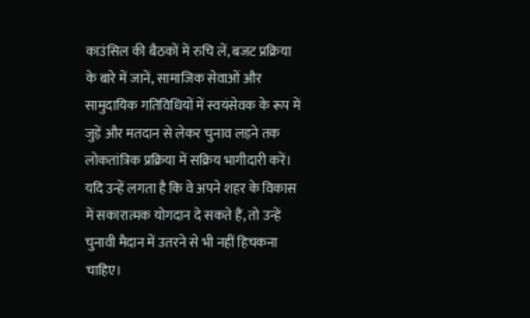काउंसिल की बैठकों में रुचि लें, बजट प्रक्रिया के बारे में जानें, सामाजिक सेवाओं और सामुदायिक गतिविधियों में स्वयंसेवक के रूप में जुड़ें और मतदान से लेकर चुनाव लड़ने तक लोकतांत्रिक प्रक्रिया में सक्रिय भागीदारी करें। यदि उन्हें लगता है कि वे अपने शहर के विकास में सकारात्मक योगदान दे सकते हैं, तो उन्हें चुनावी मैदान में उतरने से भी नहीं हिचकना चाहिए।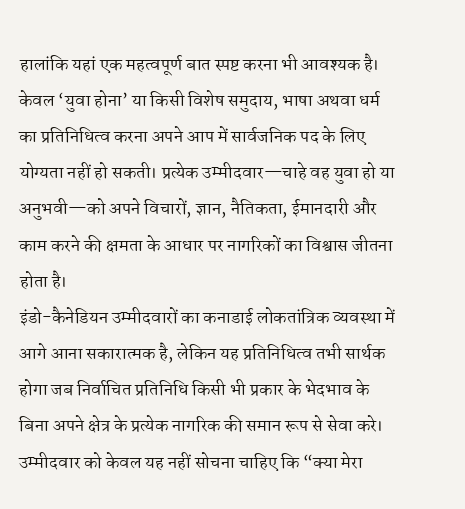हालांकि यहां एक महत्वपूर्ण बात स्पष्ट करना भी आवश्यक है। केवल ‘युवा होना’ या किसी विशेष समुदाय, भाषा अथवा धर्म का प्रतिनिधित्व करना अपने आप में सार्वजनिक पद के लिए योग्यता नहीं हो सकती। प्रत्येक उम्मीदवार—चाहे वह युवा हो या अनुभवी—को अपने विचारों, ज्ञान, नैतिकता, ईमानदारी और काम करने की क्षमता के आधार पर नागरिकों का विश्वास जीतना होता है।
इंडो-कैनेडियन उम्मीदवारों का कनाडाई लोकतांत्रिक व्यवस्था में आगे आना सकारात्मक है, लेकिन यह प्रतिनिधित्व तभी सार्थक होगा जब निर्वाचित प्रतिनिधि किसी भी प्रकार के भेदभाव के बिना अपने क्षेत्र के प्रत्येक नागरिक की समान रूप से सेवा करे। उम्मीदवार को केवल यह नहीं सोचना चाहिए कि “क्या मेरा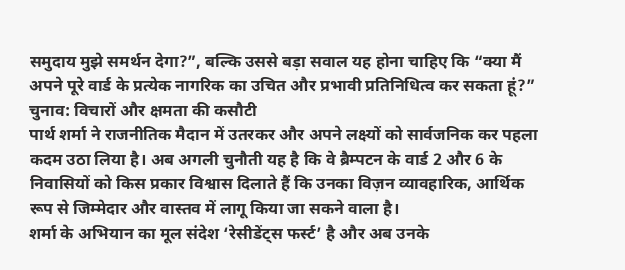समुदाय मुझे समर्थन देगा?”, बल्कि उससे बड़ा सवाल यह होना चाहिए कि “क्या मैं अपने पूरे वार्ड के प्रत्येक नागरिक का उचित और प्रभावी प्रतिनिधित्व कर सकता हूं?”
चुनाव: विचारों और क्षमता की कसौटी
पार्थ शर्मा ने राजनीतिक मैदान में उतरकर और अपने लक्ष्यों को सार्वजनिक कर पहला कदम उठा लिया है। अब अगली चुनौती यह है कि वे ब्रैम्पटन के वार्ड 2 और 6 के निवासियों को किस प्रकार विश्वास दिलाते हैं कि उनका विज़न व्यावहारिक, आर्थिक रूप से जिम्मेदार और वास्तव में लागू किया जा सकने वाला है।
शर्मा के अभियान का मूल संदेश ‘रेसीडेंट्स फर्स्ट’ है और अब उनके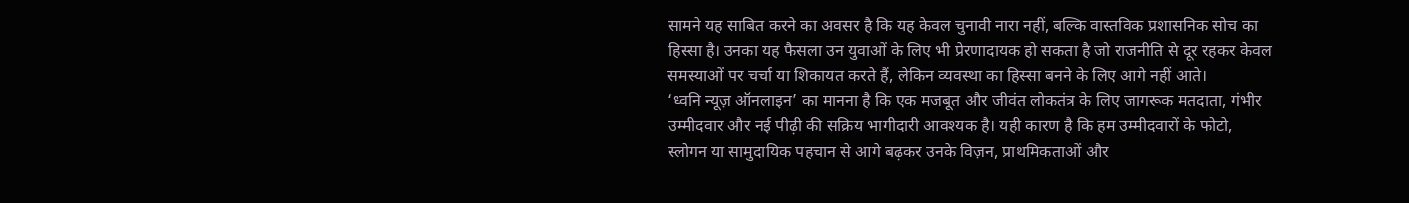सामने यह साबित करने का अवसर है कि यह केवल चुनावी नारा नहीं, बल्कि वास्तविक प्रशासनिक सोच का हिस्सा है। उनका यह फैसला उन युवाओं के लिए भी प्रेरणादायक हो सकता है जो राजनीति से दूर रहकर केवल समस्याओं पर चर्चा या शिकायत करते हैं, लेकिन व्यवस्था का हिस्सा बनने के लिए आगे नहीं आते।
‘ध्वनि न्यूज़ ऑनलाइन’ का मानना है कि एक मजबूत और जीवंत लोकतंत्र के लिए जागरूक मतदाता, गंभीर उम्मीदवार और नई पीढ़ी की सक्रिय भागीदारी आवश्यक है। यही कारण है कि हम उम्मीदवारों के फोटो, स्लोगन या सामुदायिक पहचान से आगे बढ़कर उनके विज़न, प्राथमिकताओं और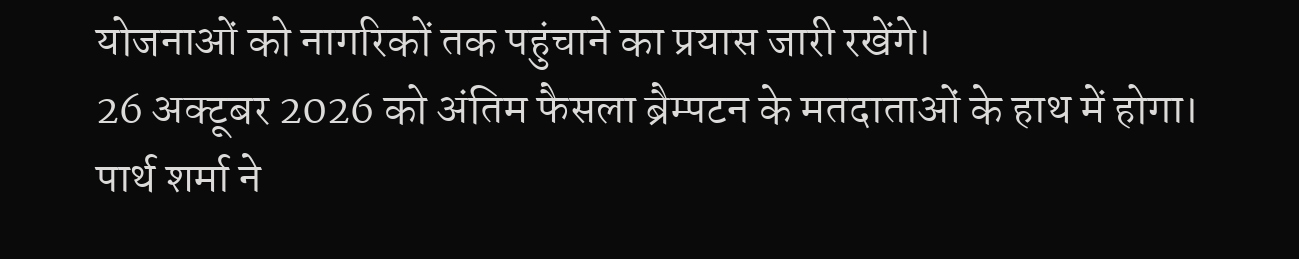योजनाओं को नागरिकों तक पहुंचाने का प्रयास जारी रखेंगे।
26 अक्टूबर 2026 को अंतिम फैसला ब्रैम्पटन के मतदाताओं के हाथ में होगा। पार्थ शर्मा ने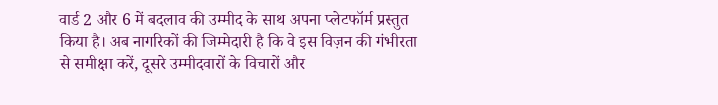वार्ड 2 और 6 में बदलाव की उम्मीद के साथ अपना प्लेटफॉर्म प्रस्तुत किया है। अब नागरिकों की जिम्मेदारी है कि वे इस विज़न की गंभीरता से समीक्षा करें, दूसरे उम्मीदवारों के विचारों और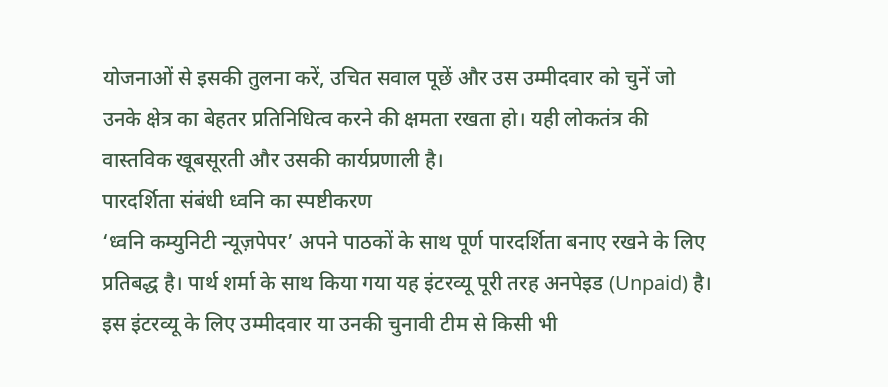योजनाओं से इसकी तुलना करें, उचित सवाल पूछें और उस उम्मीदवार को चुनें जो उनके क्षेत्र का बेहतर प्रतिनिधित्व करने की क्षमता रखता हो। यही लोकतंत्र की वास्तविक खूबसूरती और उसकी कार्यप्रणाली है।
पारदर्शिता संबंधी ध्वनि का स्पष्टीकरण
‘ध्वनि कम्युनिटी न्यूज़पेपर’ अपने पाठकों के साथ पूर्ण पारदर्शिता बनाए रखने के लिए प्रतिबद्ध है। पार्थ शर्मा के साथ किया गया यह इंटरव्यू पूरी तरह अनपेइड (Unpaid) है। इस इंटरव्यू के लिए उम्मीदवार या उनकी चुनावी टीम से किसी भी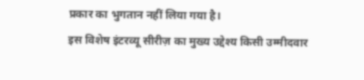प्रकार का भुगतान नहीं लिया गया है।
इस विशेष इंटरव्यू सीरीज़ का मुख्य उद्देश्य किसी उम्मीदवार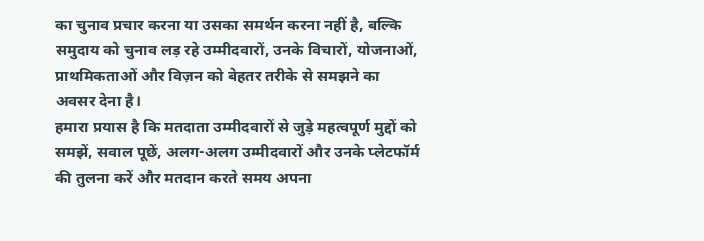का चुनाव प्रचार करना या उसका समर्थन करना नहीं है, बल्कि समुदाय को चुनाव लड़ रहे उम्मीदवारों, उनके विचारों, योजनाओं, प्राथमिकताओं और विज़न को बेहतर तरीके से समझने का अवसर देना है।
हमारा प्रयास है कि मतदाता उम्मीदवारों से जुड़े महत्वपूर्ण मुद्दों को समझें, सवाल पूछें, अलग-अलग उम्मीदवारों और उनके प्लेटफॉर्म की तुलना करें और मतदान करते समय अपना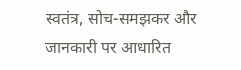स्वतंत्र, सोच-समझकर और जानकारी पर आधारित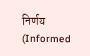निर्णय (Informed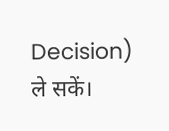Decision) ले सकें।